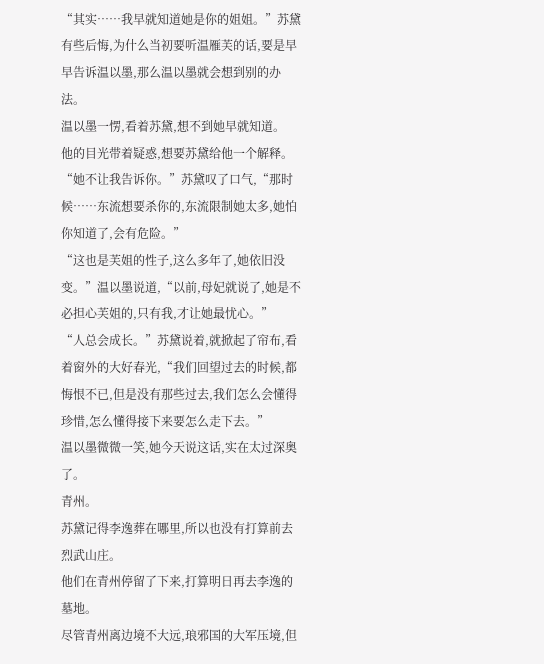“其实……我早就知道她是你的姐姐。”苏黛有些后悔,为什么当初要听温雁芙的话,要是早早告诉温以墨,那么温以墨就会想到别的办法。
温以墨一愣,看着苏黛,想不到她早就知道。
他的目光带着疑惑,想要苏黛给他一个解释。
“她不让我告诉你。”苏黛叹了口气,“那时候……东流想要杀你的,东流限制她太多,她怕你知道了,会有危险。”
“这也是芙姐的性子,这么多年了,她依旧没变。”温以墨说道,“以前,母妃就说了,她是不必担心芙姐的,只有我,才让她最忧心。”
“人总会成长。”苏黛说着,就掀起了帘布,看着窗外的大好春光,“我们回望过去的时候,都悔恨不已,但是没有那些过去,我们怎么会懂得珍惜,怎么懂得接下来要怎么走下去。”
温以墨微微一笑,她今天说这话,实在太过深奥了。
青州。
苏黛记得李逸葬在哪里,所以也没有打算前去烈武山庄。
他们在青州停留了下来,打算明日再去李逸的墓地。
尽管青州离边境不大远,琅邪国的大军压境,但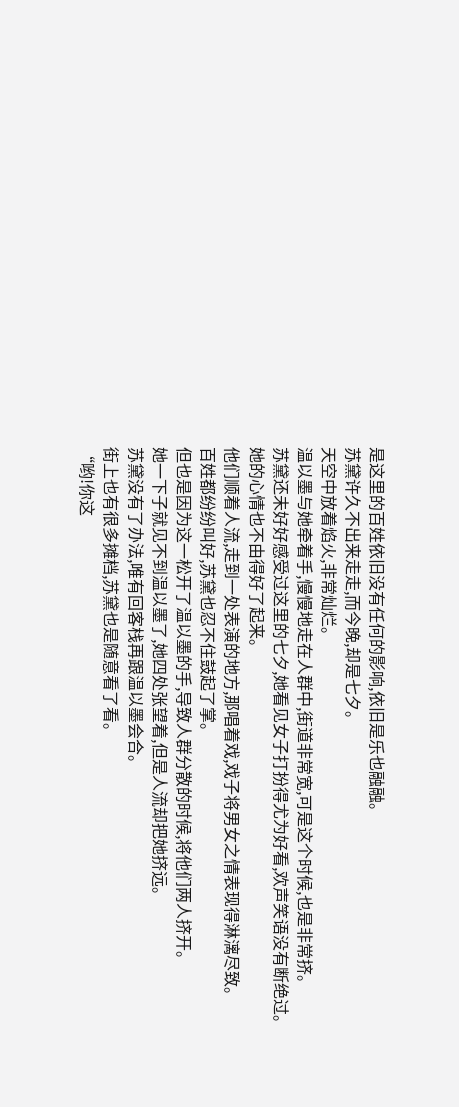是这里的百姓依旧没有任何的影响,依旧是乐也融融。
苏黛许久不出来走走,而今晚,却是七夕。
天空中放着焰火,非常灿烂。
温以墨与她牵着手,慢慢地走在人群中,街道非常宽,可是这个时候,也是非常挤。
苏黛还未好好感受过这里的七夕,她看见女子打扮得尤为好看,欢声笑语没有断绝过。
她的心情也不由得好了起来。
他们顺着人流,走到一处表演的地方,那唱着戏,戏子将男女之情表现得淋漓尽致。
百姓都纷纷叫好,苏黛也忍不住鼓起了掌。
但也是因为这一松开了温以墨的手,导致人群分散的时候,将他们两人挤开。
她一下子就见不到温以墨了,她四处张望着,但是人流却把她挤远。
苏黛没有了办法,唯有回客栈再跟温以墨会合。
街上也有很多摊档,苏黛也是随意看了看。
“哟!你这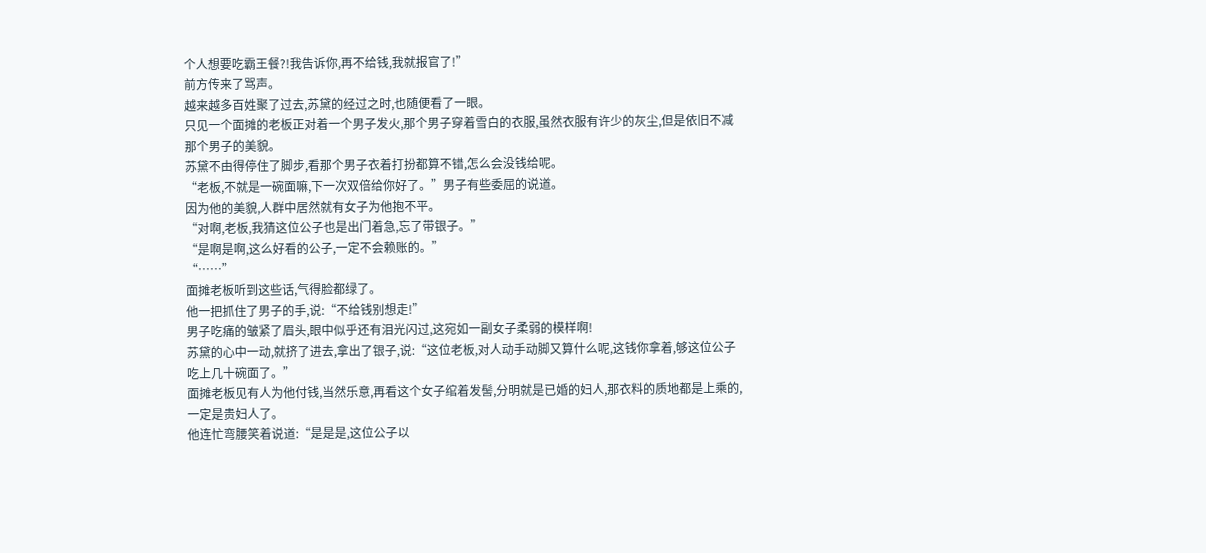个人想要吃霸王餐?!我告诉你,再不给钱,我就报官了!”
前方传来了骂声。
越来越多百姓聚了过去,苏黛的经过之时,也随便看了一眼。
只见一个面摊的老板正对着一个男子发火,那个男子穿着雪白的衣服,虽然衣服有许少的灰尘,但是依旧不减那个男子的美貌。
苏黛不由得停住了脚步,看那个男子衣着打扮都算不错,怎么会没钱给呢。
“老板,不就是一碗面嘛,下一次双倍给你好了。”男子有些委屈的说道。
因为他的美貌,人群中居然就有女子为他抱不平。
“对啊,老板,我猜这位公子也是出门着急,忘了带银子。”
“是啊是啊,这么好看的公子,一定不会赖账的。”
“……”
面摊老板听到这些话,气得脸都绿了。
他一把抓住了男子的手,说:“不给钱别想走!”
男子吃痛的皱紧了眉头,眼中似乎还有泪光闪过,这宛如一副女子柔弱的模样啊!
苏黛的心中一动,就挤了进去,拿出了银子,说:“这位老板,对人动手动脚又算什么呢,这钱你拿着,够这位公子吃上几十碗面了。”
面摊老板见有人为他付钱,当然乐意,再看这个女子绾着发髻,分明就是已婚的妇人,那衣料的质地都是上乘的,一定是贵妇人了。
他连忙弯腰笑着说道:“是是是,这位公子以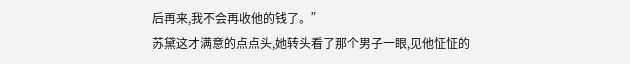后再来,我不会再收他的钱了。”
苏黛这才满意的点点头,她转头看了那个男子一眼,见他怔怔的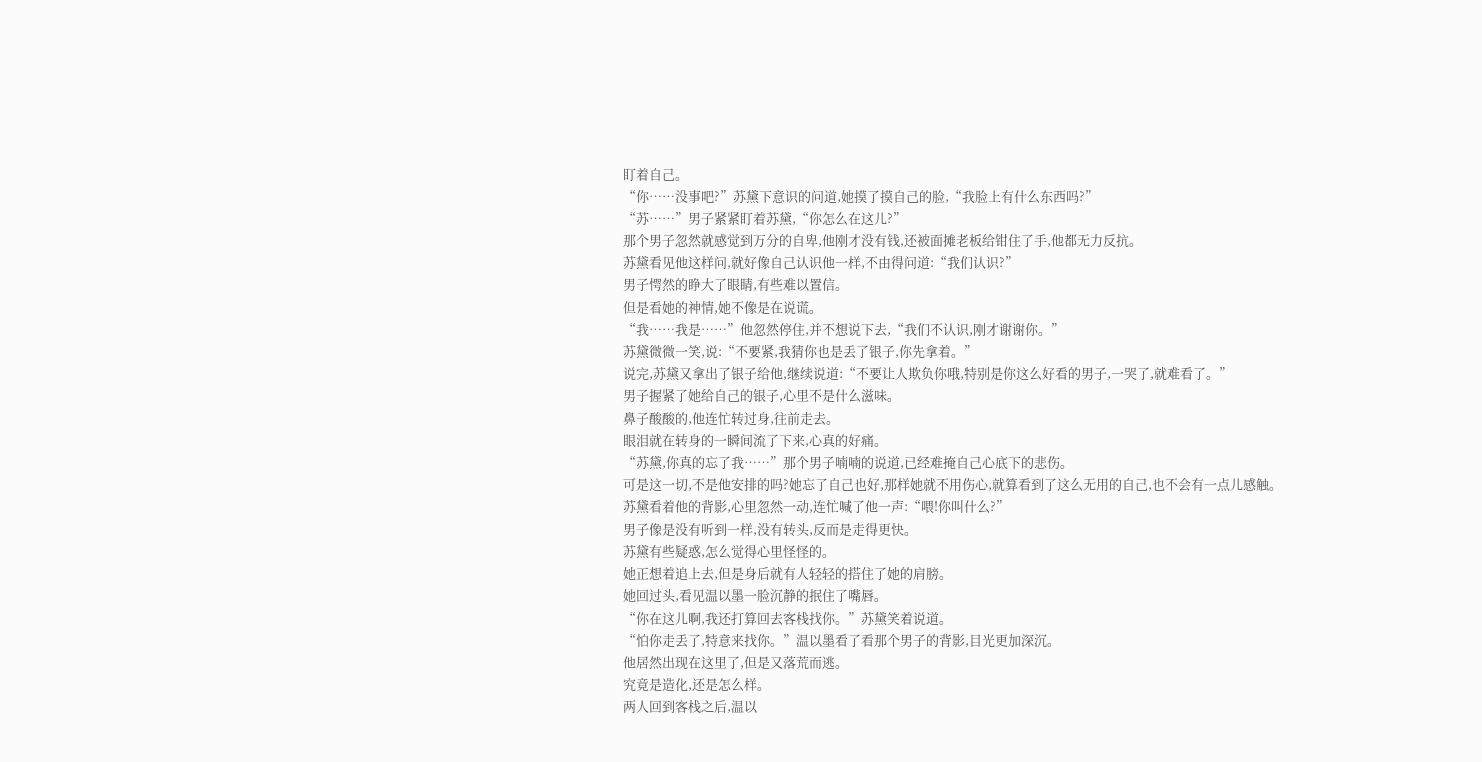盯着自己。
“你……没事吧?”苏黛下意识的问道,她摸了摸自己的脸,“我脸上有什么东西吗?”
“苏……”男子紧紧盯着苏黛,“你怎么在这儿?”
那个男子忽然就感觉到万分的自卑,他刚才没有钱,还被面摊老板给钳住了手,他都无力反抗。
苏黛看见他这样问,就好像自己认识他一样,不由得问道:“我们认识?”
男子愕然的睁大了眼睛,有些难以置信。
但是看她的神情,她不像是在说谎。
“我……我是……”他忽然停住,并不想说下去,“我们不认识,刚才谢谢你。”
苏黛微微一笑,说:“不要紧,我猜你也是丢了银子,你先拿着。”
说完,苏黛又拿出了银子给他,继续说道:“不要让人欺负你哦,特别是你这么好看的男子,一哭了,就难看了。”
男子握紧了她给自己的银子,心里不是什么滋味。
鼻子酸酸的,他连忙转过身,往前走去。
眼泪就在转身的一瞬间流了下来,心真的好痛。
“苏黛,你真的忘了我……”那个男子喃喃的说道,已经难掩自己心底下的悲伤。
可是这一切,不是他安排的吗?她忘了自己也好,那样她就不用伤心,就算看到了这么无用的自己,也不会有一点儿感触。
苏黛看着他的背影,心里忽然一动,连忙喊了他一声:“喂!你叫什么?”
男子像是没有听到一样,没有转头,反而是走得更快。
苏黛有些疑惑,怎么觉得心里怪怪的。
她正想着追上去,但是身后就有人轻轻的搭住了她的肩膀。
她回过头,看见温以墨一脸沉静的抿住了嘴唇。
“你在这儿啊,我还打算回去客栈找你。”苏黛笑着说道。
“怕你走丢了,特意来找你。”温以墨看了看那个男子的背影,目光更加深沉。
他居然出现在这里了,但是又落荒而逃。
究竟是造化,还是怎么样。
两人回到客栈之后,温以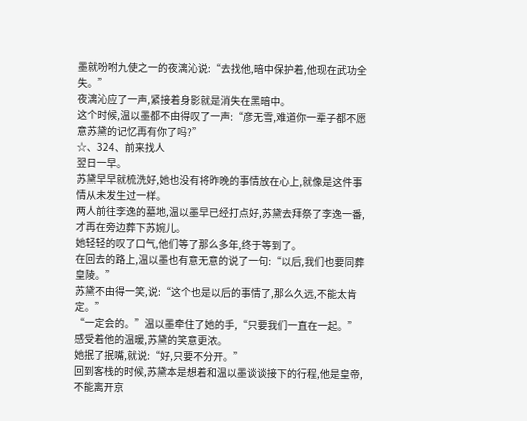墨就吩咐九使之一的夜漓沁说:“去找他,暗中保护着,他现在武功全失。”
夜漓沁应了一声,紧接着身影就是消失在黑暗中。
这个时候,温以墨都不由得叹了一声:“彦无雪,难道你一辈子都不愿意苏黛的记忆再有你了吗?”
☆、324、前来找人
翌日一早。
苏黛早早就梳洗好,她也没有将昨晚的事情放在心上,就像是这件事情从未发生过一样。
两人前往李逸的墓地,温以墨早已经打点好,苏黛去拜祭了李逸一番,才再在旁边葬下苏婉儿。
她轻轻的叹了口气,他们等了那么多年,终于等到了。
在回去的路上,温以墨也有意无意的说了一句:“以后,我们也要同葬皇陵。”
苏黛不由得一笑,说:“这个也是以后的事情了,那么久远,不能太肯定。”
“一定会的。”温以墨牵住了她的手,“只要我们一直在一起。”
感受着他的温暖,苏黛的笑意更浓。
她抿了抿嘴,就说:“好,只要不分开。”
回到客栈的时候,苏黛本是想着和温以墨谈谈接下的行程,他是皇帝,不能离开京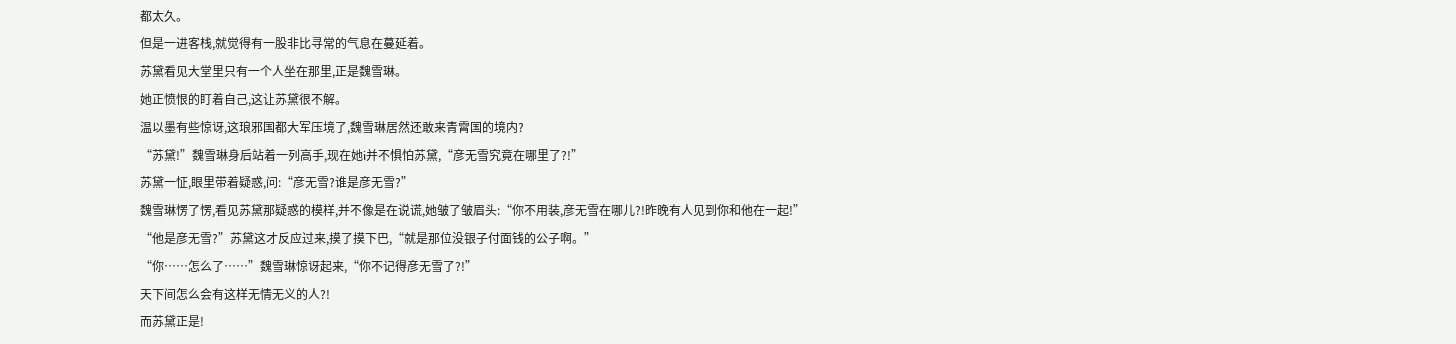都太久。
但是一进客栈,就觉得有一股非比寻常的气息在蔓延着。
苏黛看见大堂里只有一个人坐在那里,正是魏雪琳。
她正愤恨的盯着自己,这让苏黛很不解。
温以墨有些惊讶,这琅邪国都大军压境了,魏雪琳居然还敢来青霄国的境内?
“苏黛!”魏雪琳身后站着一列高手,现在她i并不惧怕苏黛,“彦无雪究竟在哪里了?!”
苏黛一怔,眼里带着疑惑,问:“彦无雪?谁是彦无雪?”
魏雪琳愣了愣,看见苏黛那疑惑的模样,并不像是在说谎,她皱了皱眉头:“你不用装,彦无雪在哪儿?!昨晚有人见到你和他在一起!”
“他是彦无雪?”苏黛这才反应过来,摸了摸下巴,“就是那位没银子付面钱的公子啊。”
“你……怎么了……”魏雪琳惊讶起来,“你不记得彦无雪了?!”
天下间怎么会有这样无情无义的人?!
而苏黛正是!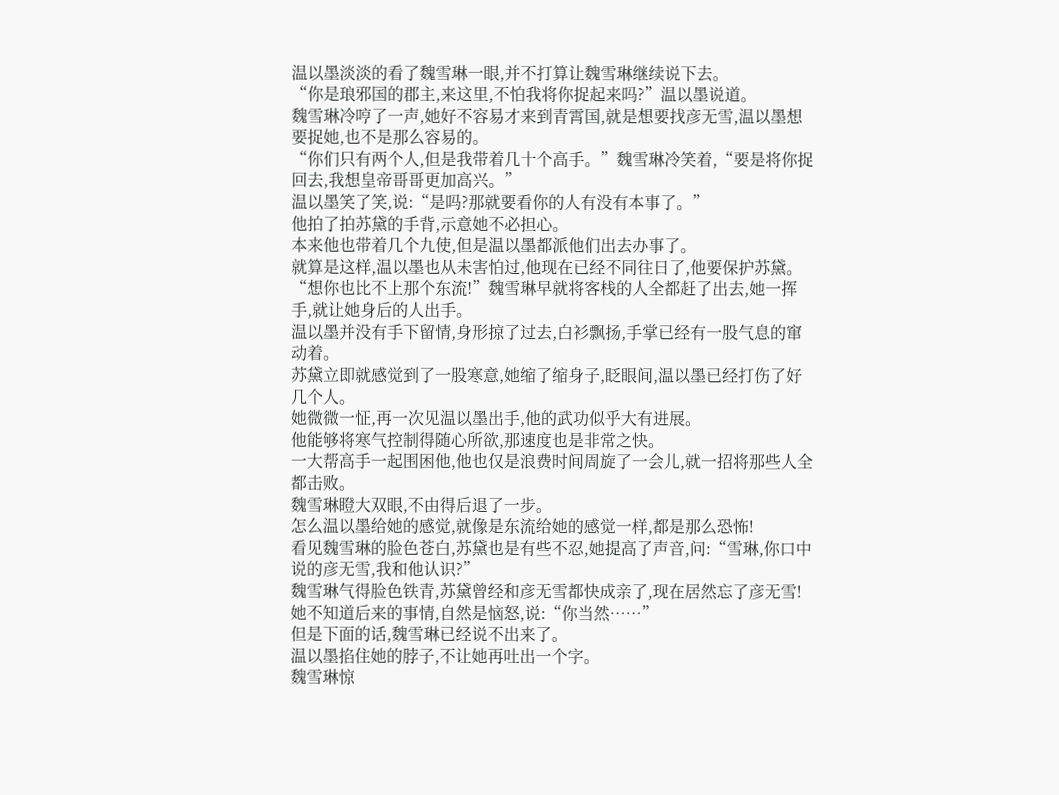温以墨淡淡的看了魏雪琳一眼,并不打算让魏雪琳继续说下去。
“你是琅邪国的郡主,来这里,不怕我将你捉起来吗?”温以墨说道。
魏雪琳冷哼了一声,她好不容易才来到青霄国,就是想要找彦无雪,温以墨想要捉她,也不是那么容易的。
“你们只有两个人,但是我带着几十个高手。”魏雪琳冷笑着,“要是将你捉回去,我想皇帝哥哥更加高兴。”
温以墨笑了笑,说:“是吗?那就要看你的人有没有本事了。”
他拍了拍苏黛的手背,示意她不必担心。
本来他也带着几个九使,但是温以墨都派他们出去办事了。
就算是这样,温以墨也从未害怕过,他现在已经不同往日了,他要保护苏黛。
“想你也比不上那个东流!”魏雪琳早就将客栈的人全都赶了出去,她一挥手,就让她身后的人出手。
温以墨并没有手下留情,身形掠了过去,白衫飘扬,手掌已经有一股气息的窜动着。
苏黛立即就感觉到了一股寒意,她缩了缩身子,眨眼间,温以墨已经打伤了好几个人。
她微微一怔,再一次见温以墨出手,他的武功似乎大有进展。
他能够将寒气控制得随心所欲,那速度也是非常之快。
一大帮高手一起围困他,他也仅是浪费时间周旋了一会儿,就一招将那些人全都击败。
魏雪琳瞪大双眼,不由得后退了一步。
怎么温以墨给她的感觉,就像是东流给她的感觉一样,都是那么恐怖!
看见魏雪琳的脸色苍白,苏黛也是有些不忍,她提高了声音,问:“雪琳,你口中说的彦无雪,我和他认识?”
魏雪琳气得脸色铁青,苏黛曾经和彦无雪都快成亲了,现在居然忘了彦无雪!
她不知道后来的事情,自然是恼怒,说:“你当然……”
但是下面的话,魏雪琳已经说不出来了。
温以墨掐住她的脖子,不让她再吐出一个字。
魏雪琳惊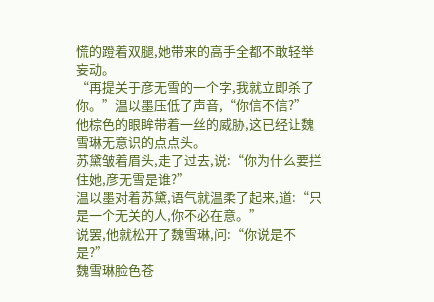慌的蹬着双腿,她带来的高手全都不敢轻举妄动。
“再提关于彦无雪的一个字,我就立即杀了你。”温以墨压低了声音,“你信不信?”
他棕色的眼眸带着一丝的威胁,这已经让魏雪琳无意识的点点头。
苏黛皱着眉头,走了过去,说:“你为什么要拦住她,彦无雪是谁?”
温以墨对着苏黛,语气就温柔了起来,道:“只是一个无关的人,你不必在意。”
说罢,他就松开了魏雪琳,问:“你说是不是?”
魏雪琳脸色苍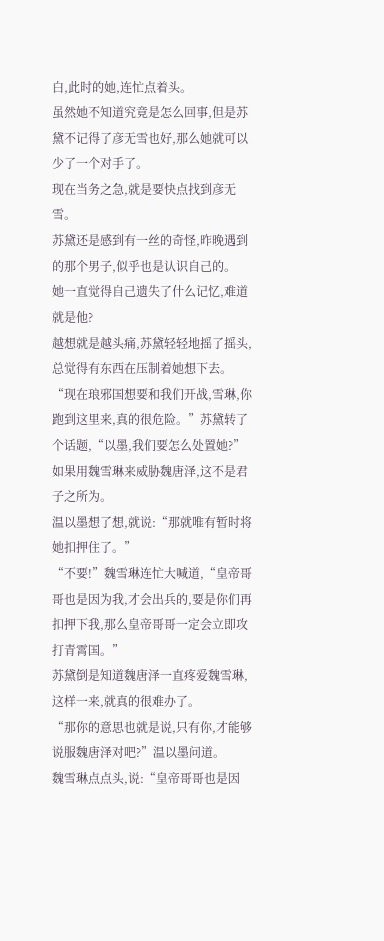白,此时的她,连忙点着头。
虽然她不知道究竟是怎么回事,但是苏黛不记得了彦无雪也好,那么她就可以少了一个对手了。
现在当务之急,就是要快点找到彦无雪。
苏黛还是感到有一丝的奇怪,昨晚遇到的那个男子,似乎也是认识自己的。
她一直觉得自己遗失了什么记忆,难道就是他?
越想就是越头痛,苏黛轻轻地摇了摇头,总觉得有东西在压制着她想下去。
“现在琅邪国想要和我们开战,雪琳,你跑到这里来,真的很危险。”苏黛转了个话题,“以墨,我们要怎么处置她?”
如果用魏雪琳来威胁魏唐泽,这不是君子之所为。
温以墨想了想,就说:“那就唯有暂时将她扣押住了。”
“不要!”魏雪琳连忙大喊道,“皇帝哥哥也是因为我,才会出兵的,要是你们再扣押下我,那么皇帝哥哥一定会立即攻打青霄国。”
苏黛倒是知道魏唐泽一直疼爱魏雪琳,这样一来,就真的很难办了。
“那你的意思也就是说,只有你,才能够说服魏唐泽对吧?”温以墨问道。
魏雪琳点点头,说:“皇帝哥哥也是因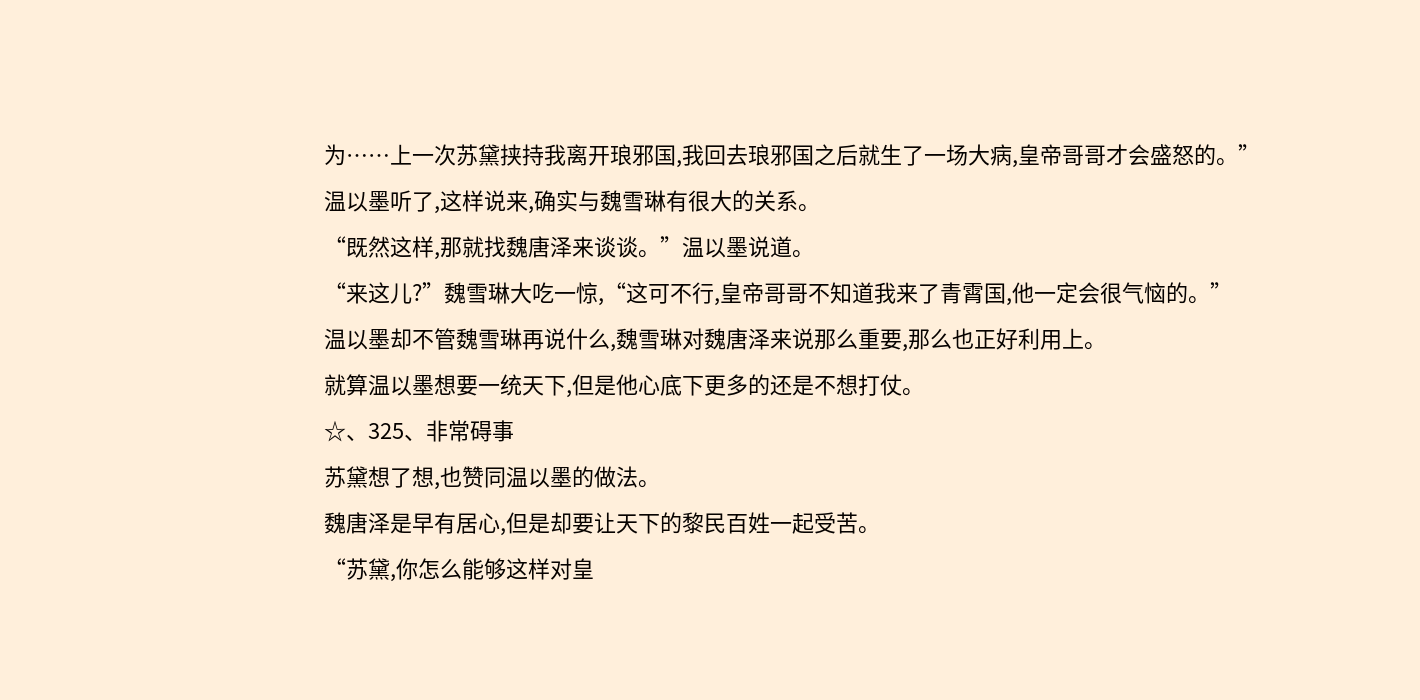为……上一次苏黛挟持我离开琅邪国,我回去琅邪国之后就生了一场大病,皇帝哥哥才会盛怒的。”
温以墨听了,这样说来,确实与魏雪琳有很大的关系。
“既然这样,那就找魏唐泽来谈谈。”温以墨说道。
“来这儿?”魏雪琳大吃一惊,“这可不行,皇帝哥哥不知道我来了青霄国,他一定会很气恼的。”
温以墨却不管魏雪琳再说什么,魏雪琳对魏唐泽来说那么重要,那么也正好利用上。
就算温以墨想要一统天下,但是他心底下更多的还是不想打仗。
☆、325、非常碍事
苏黛想了想,也赞同温以墨的做法。
魏唐泽是早有居心,但是却要让天下的黎民百姓一起受苦。
“苏黛,你怎么能够这样对皇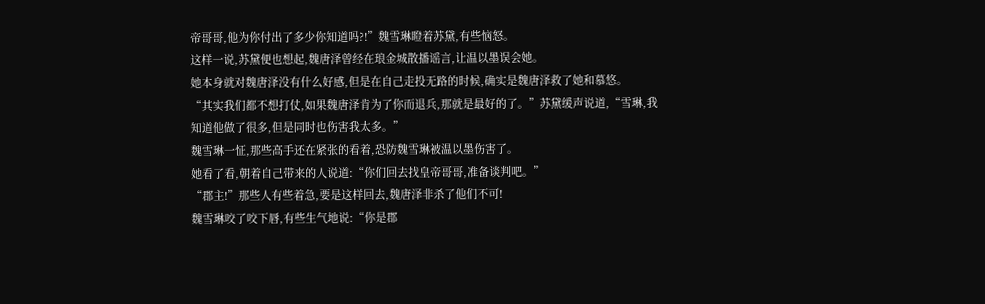帝哥哥,他为你付出了多少你知道吗?!”魏雪琳瞪着苏黛,有些恼怒。
这样一说,苏黛便也想起,魏唐泽曾经在琅金城散播谣言,让温以墨误会她。
她本身就对魏唐泽没有什么好感,但是在自己走投无路的时候,确实是魏唐泽救了她和慕悠。
“其实我们都不想打仗,如果魏唐泽肯为了你而退兵,那就是最好的了。”苏黛缓声说道,“雪琳,我知道他做了很多,但是同时也伤害我太多。”
魏雪琳一怔,那些高手还在紧张的看着,恐防魏雪琳被温以墨伤害了。
她看了看,朝着自己带来的人说道:“你们回去找皇帝哥哥,准备谈判吧。”
“郡主!”那些人有些着急,要是这样回去,魏唐泽非杀了他们不可!
魏雪琳咬了咬下唇,有些生气地说:“你是郡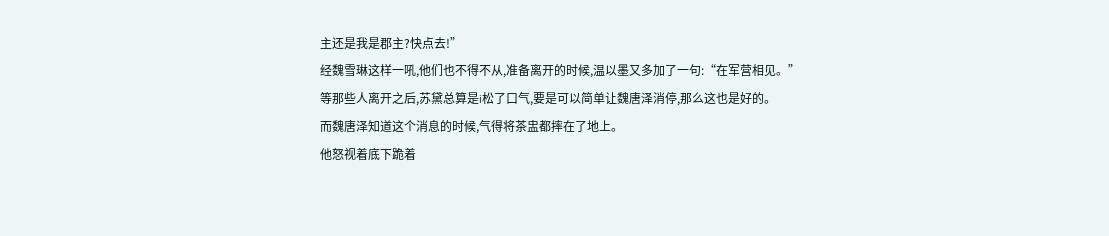主还是我是郡主?快点去!”
经魏雪琳这样一吼,他们也不得不从,准备离开的时候,温以墨又多加了一句:“在军营相见。”
等那些人离开之后,苏黛总算是i松了口气,要是可以简单让魏唐泽消停,那么这也是好的。
而魏唐泽知道这个消息的时候,气得将茶盅都摔在了地上。
他怒视着底下跪着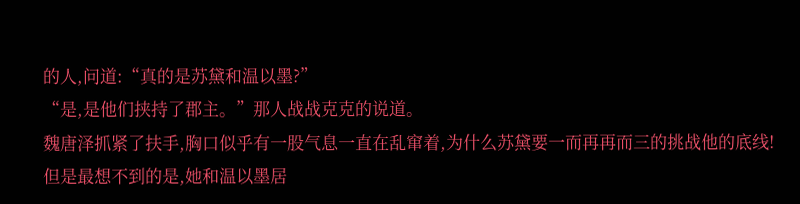的人,问道:“真的是苏黛和温以墨?”
“是,是他们挟持了郡主。”那人战战克克的说道。
魏唐泽抓紧了扶手,胸口似乎有一股气息一直在乱窜着,为什么苏黛要一而再再而三的挑战他的底线!
但是最想不到的是,她和温以墨居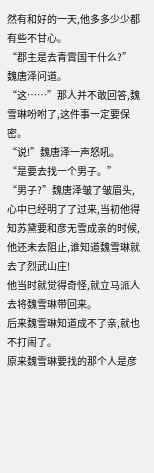然有和好的一天,他多多少少都有些不甘心。
“郡主是去青霄国干什么?”魏唐泽问道。
“这……”那人并不敢回答,魏雪琳吩咐了,这件事一定要保密。
“说!”魏唐泽一声怒吼。
“是要去找一个男子。”
“男子?”魏唐泽皱了皱眉头,心中已经明了了过来,当初他得知苏黛要和彦无雪成亲的时候,他还未去阻止,谁知道魏雪琳就去了烈武山庄!
他当时就觉得奇怪,就立马派人去将魏雪琳带回来。
后来魏雪琳知道成不了亲,就也不打闹了。
原来魏雪琳要找的那个人是彦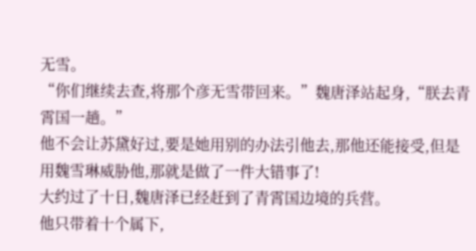无雪。
“你们继续去查,将那个彦无雪带回来。”魏唐泽站起身,“朕去青霄国一趟。”
他不会让苏黛好过,要是她用别的办法引他去,那他还能接受,但是用魏雪琳威胁他,那就是做了一件大错事了!
大约过了十日,魏唐泽已经赶到了青霄国边境的兵营。
他只带着十个属下,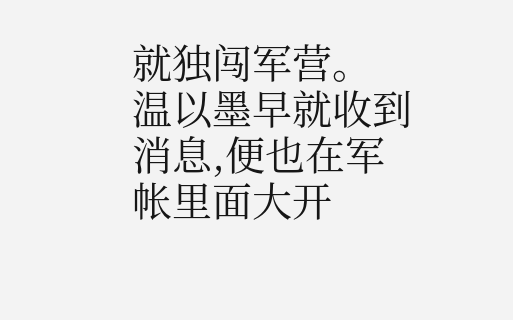就独闯军营。
温以墨早就收到消息,便也在军帐里面大开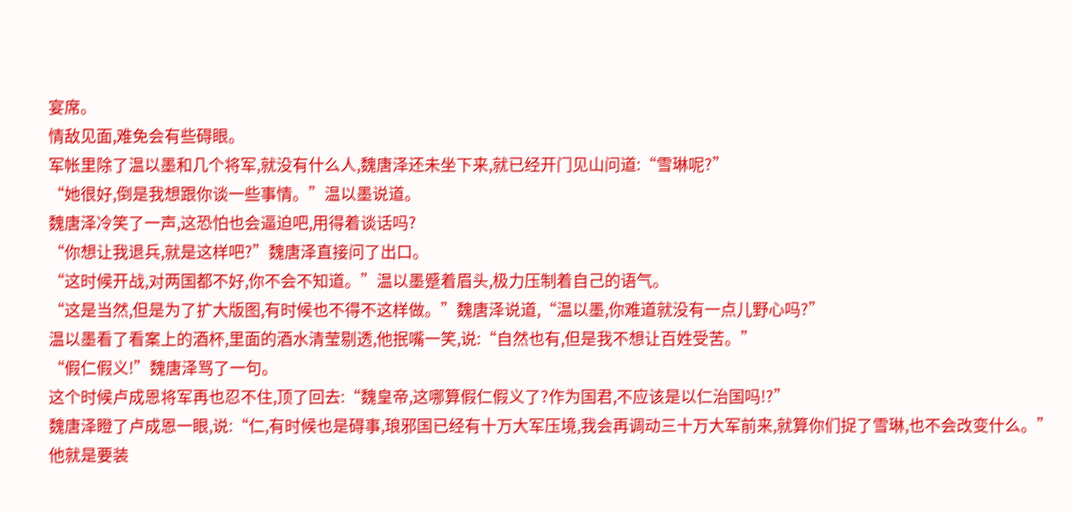宴席。
情敌见面,难免会有些碍眼。
军帐里除了温以墨和几个将军,就没有什么人,魏唐泽还未坐下来,就已经开门见山问道:“雪琳呢?”
“她很好,倒是我想跟你谈一些事情。”温以墨说道。
魏唐泽冷笑了一声,这恐怕也会逼迫吧,用得着谈话吗?
“你想让我退兵,就是这样吧?”魏唐泽直接问了出口。
“这时候开战,对两国都不好,你不会不知道。”温以墨蹙着眉头,极力压制着自己的语气。
“这是当然,但是为了扩大版图,有时候也不得不这样做。”魏唐泽说道,“温以墨,你难道就没有一点儿野心吗?”
温以墨看了看案上的酒杯,里面的酒水清莹剔透,他抿嘴一笑,说:“自然也有,但是我不想让百姓受苦。”
“假仁假义!”魏唐泽骂了一句。
这个时候卢成恩将军再也忍不住,顶了回去:“魏皇帝,这哪算假仁假义了?作为国君,不应该是以仁治国吗!?”
魏唐泽瞪了卢成恩一眼,说:“仁,有时候也是碍事,琅邪国已经有十万大军压境,我会再调动三十万大军前来,就算你们捉了雪琳,也不会改变什么。”
他就是要装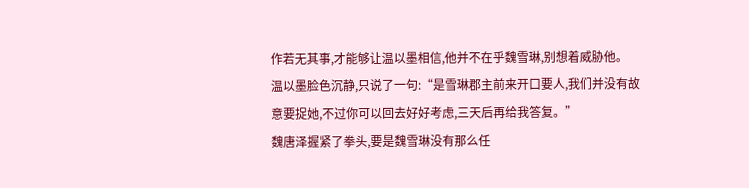作若无其事,才能够让温以墨相信,他并不在乎魏雪琳,别想着威胁他。
温以墨脸色沉静,只说了一句:“是雪琳郡主前来开口要人,我们并没有故意要捉她,不过你可以回去好好考虑,三天后再给我答复。”
魏唐泽握紧了拳头,要是魏雪琳没有那么任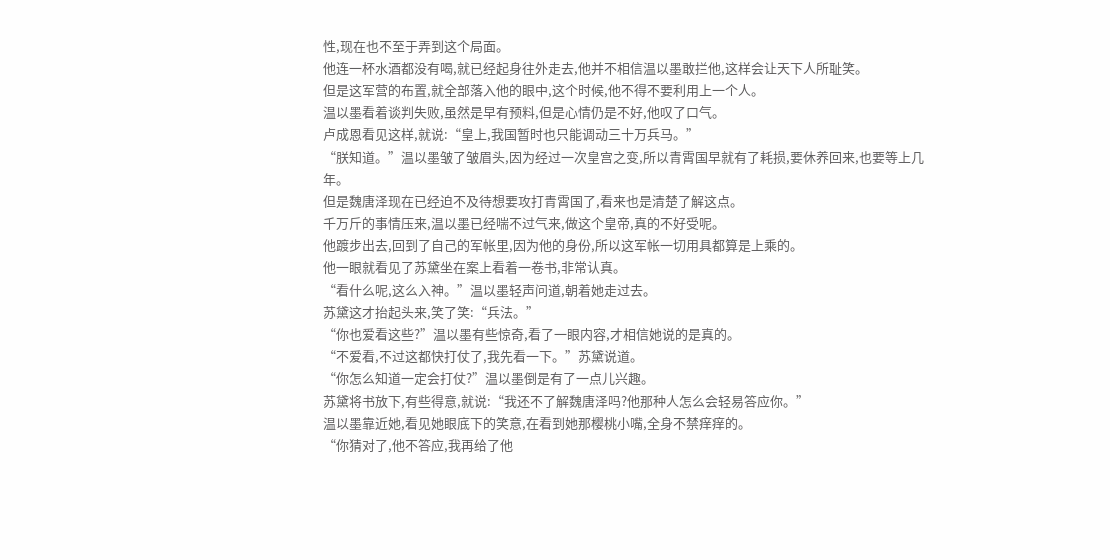性,现在也不至于弄到这个局面。
他连一杯水酒都没有喝,就已经起身往外走去,他并不相信温以墨敢拦他,这样会让天下人所耻笑。
但是这军营的布置,就全部落入他的眼中,这个时候,他不得不要利用上一个人。
温以墨看着谈判失败,虽然是早有预料,但是心情仍是不好,他叹了口气。
卢成恩看见这样,就说:“皇上,我国暂时也只能调动三十万兵马。”
“朕知道。”温以墨皱了皱眉头,因为经过一次皇宫之变,所以青霄国早就有了耗损,要休养回来,也要等上几年。
但是魏唐泽现在已经迫不及待想要攻打青霄国了,看来也是清楚了解这点。
千万斤的事情压来,温以墨已经喘不过气来,做这个皇帝,真的不好受呢。
他踱步出去,回到了自己的军帐里,因为他的身份,所以这军帐一切用具都算是上乘的。
他一眼就看见了苏黛坐在案上看着一卷书,非常认真。
“看什么呢,这么入神。”温以墨轻声问道,朝着她走过去。
苏黛这才抬起头来,笑了笑:“兵法。”
“你也爱看这些?”温以墨有些惊奇,看了一眼内容,才相信她说的是真的。
“不爱看,不过这都快打仗了,我先看一下。”苏黛说道。
“你怎么知道一定会打仗?”温以墨倒是有了一点儿兴趣。
苏黛将书放下,有些得意,就说:“我还不了解魏唐泽吗?他那种人怎么会轻易答应你。”
温以墨靠近她,看见她眼底下的笑意,在看到她那樱桃小嘴,全身不禁痒痒的。
“你猜对了,他不答应,我再给了他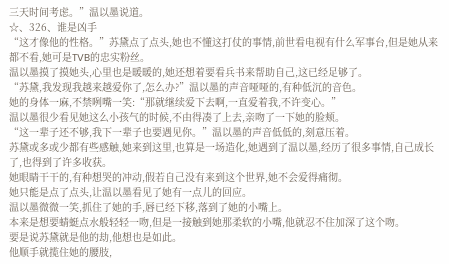三天时间考虑。”温以墨说道。
☆、326、谁是凶手
“这才像他的性格。”苏黛点了点头,她也不懂这打仗的事情,前世看电视有什么军事台,但是她从来都不看,她可是TVB的忠实粉丝。
温以墨摸了摸她头,心里也是暖暖的,她还想着要看兵书来帮助自己,这已经足够了。
“苏黛,我发现我越来越爱你了,怎么办?”温以墨的声音哑哑的,有种低沉的音色。
她的身体一麻,不禁咧嘴一笑:“那就继续爱下去啊,一直爱着我,不许变心。”
温以墨很少看见她这么小孩气的时候,不由得凑了上去,亲吻了一下她的脸颊。
“这一辈子还不够,我下一辈子也要遇见你。”温以墨的声音低低的,刻意压着。
苏黛或多或少都有些感触,她来到这里,也算是一场造化,她遇到了温以墨,经历了很多事情,自己成长了,也得到了许多收获。
她眼睛干干的,有种想哭的冲动,假若自己没有来到这个世界,她不会爱得痛彻。
她只能是点了点头,让温以墨看见了她有一点儿的回应。
温以墨微微一笑,抓住了她的手,唇已经下移,落到了她的小嘴上。
本来是想要蜻蜓点水般轻轻一吻,但是一接触到她那柔软的小嘴,他就忍不住加深了这个吻。
要是说苏黛就是他的劫,他想也是如此。
他顺手就揽住她的腰肢,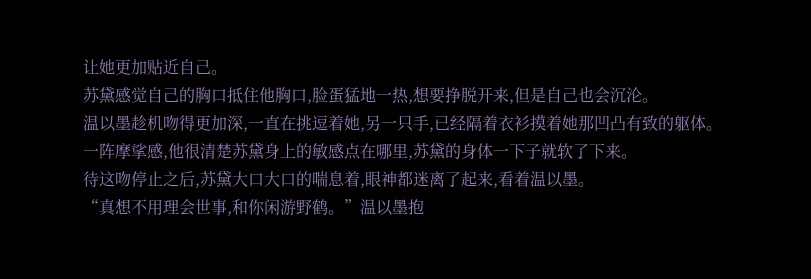让她更加贴近自己。
苏黛感觉自己的胸口抵住他胸口,脸蛋猛地一热,想要挣脱开来,但是自己也会沉沦。
温以墨趁机吻得更加深,一直在挑逗着她,另一只手,已经隔着衣衫摸着她那凹凸有致的躯体。
一阵摩挲感,他很清楚苏黛身上的敏感点在哪里,苏黛的身体一下子就软了下来。
待这吻停止之后,苏黛大口大口的喘息着,眼神都迷离了起来,看着温以墨。
“真想不用理会世事,和你闲游野鹤。”温以墨抱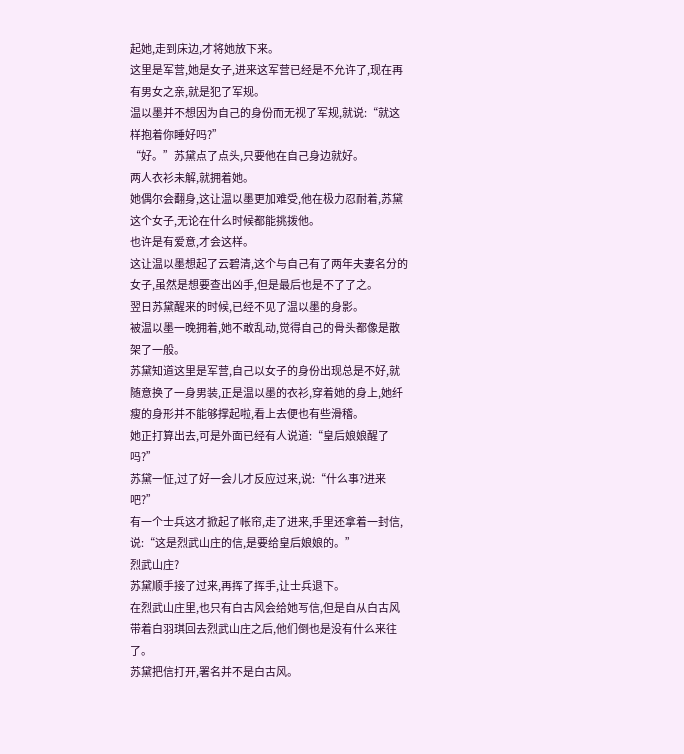起她,走到床边,才将她放下来。
这里是军营,她是女子,进来这军营已经是不允许了,现在再有男女之亲,就是犯了军规。
温以墨并不想因为自己的身份而无视了军规,就说:“就这样抱着你睡好吗?”
“好。”苏黛点了点头,只要他在自己身边就好。
两人衣衫未解,就拥着她。
她偶尔会翻身,这让温以墨更加难受,他在极力忍耐着,苏黛这个女子,无论在什么时候都能挑拨他。
也许是有爱意,才会这样。
这让温以墨想起了云碧清,这个与自己有了两年夫妻名分的女子,虽然是想要查出凶手,但是最后也是不了了之。
翌日苏黛醒来的时候,已经不见了温以墨的身影。
被温以墨一晚拥着,她不敢乱动,觉得自己的骨头都像是散架了一般。
苏黛知道这里是军营,自己以女子的身份出现总是不好,就随意换了一身男装,正是温以墨的衣衫,穿着她的身上,她纤瘦的身形并不能够撑起啦,看上去便也有些滑稽。
她正打算出去,可是外面已经有人说道:“皇后娘娘醒了吗?”
苏黛一怔,过了好一会儿才反应过来,说:“什么事?进来吧?”
有一个士兵这才掀起了帐帘,走了进来,手里还拿着一封信,说:“这是烈武山庄的信,是要给皇后娘娘的。”
烈武山庄?
苏黛顺手接了过来,再挥了挥手,让士兵退下。
在烈武山庄里,也只有白古风会给她写信,但是自从白古风带着白羽琪回去烈武山庄之后,他们倒也是没有什么来往了。
苏黛把信打开,署名并不是白古风。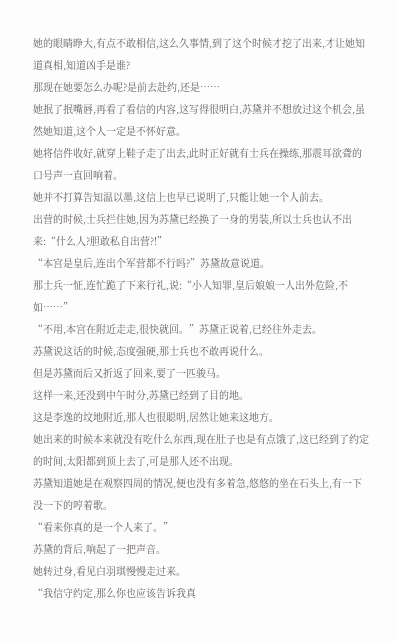她的眼睛睁大,有点不敢相信,这么久事情,到了这个时候才挖了出来,才让她知道真相,知道凶手是谁?
那现在她要怎么办呢?是前去赴约,还是……
她抿了抿嘴唇,再看了看信的内容,这写得很明白,苏黛并不想放过这个机会,虽然她知道,这个人一定是不怀好意。
她将信件收好,就穿上鞋子走了出去,此时正好就有士兵在操练,那震耳欲聋的口号声一直回响着。
她并不打算告知温以墨,这信上也早已说明了,只能让她一个人前去。
出营的时候,士兵拦住她,因为苏黛已经换了一身的男装,所以士兵也认不出来:“什么人?胆敢私自出营?!”
“本宫是皇后,连出个军营都不行吗?”苏黛故意说道。
那士兵一怔,连忙跪了下来行礼,说:“小人知罪,皇后娘娘一人出外危险,不如……”
“不用,本宫在附近走走,很快就回。”苏黛正说着,已经往外走去。
苏黛说这话的时候,态度强硬,那士兵也不敢再说什么。
但是苏黛而后又折返了回来,要了一匹骏马。
这样一来,还没到中午时分,苏黛已经到了目的地。
这是李逸的坟地附近,那人也很聪明,居然让她来这地方。
她出来的时候本来就没有吃什么东西,现在肚子也是有点饿了,这已经到了约定的时间,太阳都到顶上去了,可是那人还不出现。
苏黛知道她是在观察四周的情况,便也没有多着急,悠悠的坐在石头上,有一下没一下的哼着歌。
“看来你真的是一个人来了。”
苏黛的背后,响起了一把声音。
她转过身,看见白羽琪慢慢走过来。
“我信守约定,那么你也应该告诉我真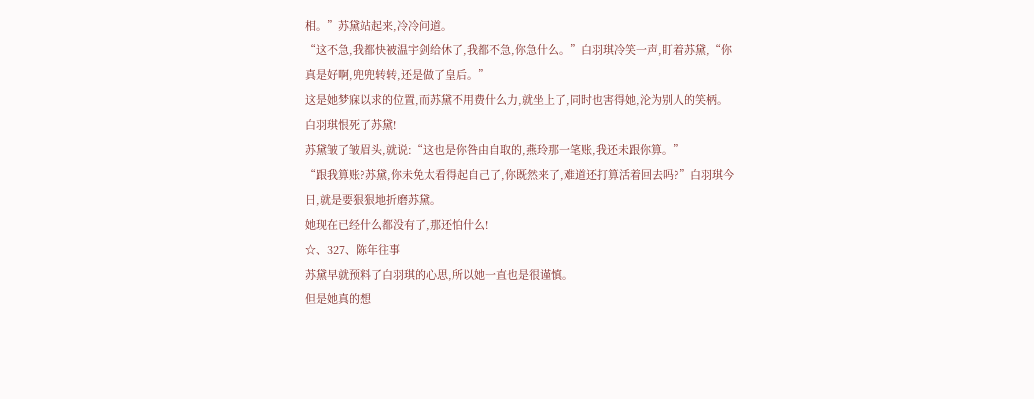相。”苏黛站起来,冷冷问道。
“这不急,我都快被温宇剑给休了,我都不急,你急什么。”白羽琪冷笑一声,盯着苏黛,“你真是好啊,兜兜转转,还是做了皇后。”
这是她梦寐以求的位置,而苏黛不用费什么力,就坐上了,同时也害得她,沦为别人的笑柄。
白羽琪恨死了苏黛!
苏黛皱了皱眉头,就说:“这也是你咎由自取的,燕玲那一笔账,我还未跟你算。”
“跟我算账?苏黛,你未免太看得起自己了,你既然来了,难道还打算活着回去吗?”白羽琪今日,就是要狠狠地折磨苏黛。
她现在已经什么都没有了,那还怕什么!
☆、327、陈年往事
苏黛早就预料了白羽琪的心思,所以她一直也是很谨慎。
但是她真的想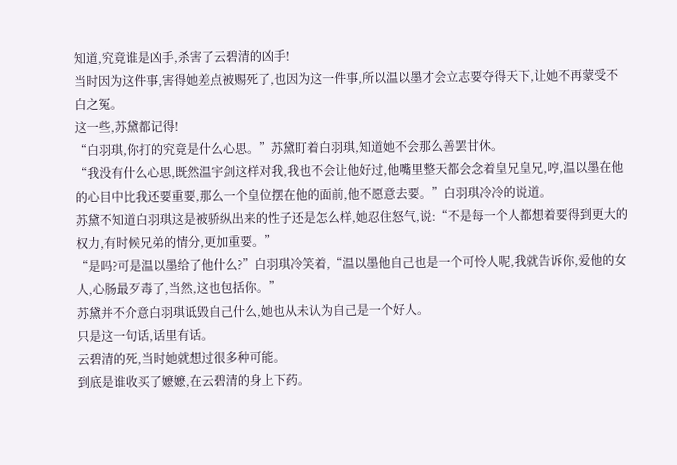知道,究竟谁是凶手,杀害了云碧清的凶手!
当时因为这件事,害得她差点被赐死了,也因为这一件事,所以温以墨才会立志要夺得天下,让她不再蒙受不白之冤。
这一些,苏黛都记得!
“白羽琪,你打的究竟是什么心思。”苏黛盯着白羽琪,知道她不会那么善罢甘休。
“我没有什么心思,既然温宇剑这样对我,我也不会让他好过,他嘴里整天都会念着皇兄皇兄,哼,温以墨在他的心目中比我还要重要,那么一个皇位摆在他的面前,他不愿意去要。”白羽琪冷冷的说道。
苏黛不知道白羽琪这是被骄纵出来的性子还是怎么样,她忍住怒气,说:“不是每一个人都想着要得到更大的权力,有时候兄弟的情分,更加重要。”
“是吗?可是温以墨给了他什么?”白羽琪冷笑着,“温以墨他自己也是一个可怜人呢,我就告诉你,爱他的女人,心肠最歹毒了,当然,这也包括你。”
苏黛并不介意白羽琪诋毁自己什么,她也从未认为自己是一个好人。
只是这一句话,话里有话。
云碧清的死,当时她就想过很多种可能。
到底是谁收买了嬷嬷,在云碧清的身上下药。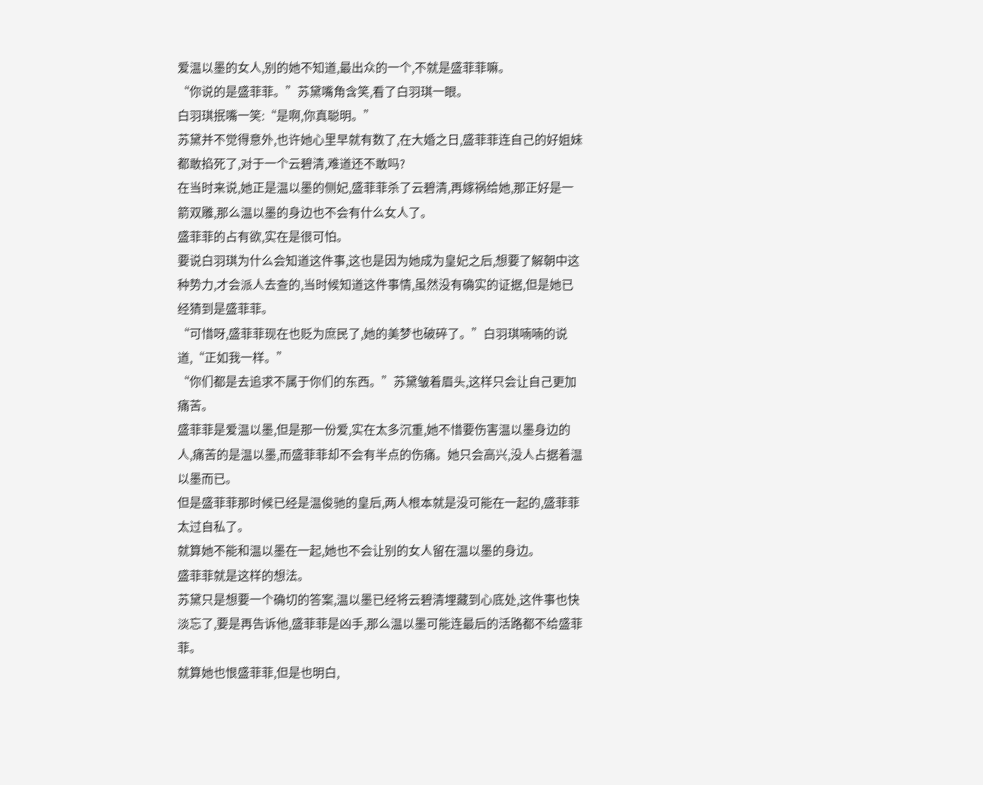爱温以墨的女人,别的她不知道,最出众的一个,不就是盛菲菲嘛。
“你说的是盛菲菲。”苏黛嘴角含笑,看了白羽琪一眼。
白羽琪抿嘴一笑:“是啊,你真聪明。”
苏黛并不觉得意外,也许她心里早就有数了,在大婚之日,盛菲菲连自己的好姐妹都敢掐死了,对于一个云碧清,难道还不敢吗?
在当时来说,她正是温以墨的侧妃,盛菲菲杀了云碧清,再嫁祸给她,那正好是一箭双雕,那么温以墨的身边也不会有什么女人了。
盛菲菲的占有欲,实在是很可怕。
要说白羽琪为什么会知道这件事,这也是因为她成为皇妃之后,想要了解朝中这种势力,才会派人去查的,当时候知道这件事情,虽然没有确实的证据,但是她已经猜到是盛菲菲。
“可惜呀,盛菲菲现在也贬为庶民了,她的美梦也破碎了。”白羽琪喃喃的说道,“正如我一样。”
“你们都是去追求不属于你们的东西。”苏黛皱着眉头,这样只会让自己更加痛苦。
盛菲菲是爱温以墨,但是那一份爱,实在太多沉重,她不惜要伤害温以墨身边的人,痛苦的是温以墨,而盛菲菲却不会有半点的伤痛。她只会高兴,没人占据着温以墨而已。
但是盛菲菲那时候已经是温俊驰的皇后,两人根本就是没可能在一起的,盛菲菲太过自私了。
就算她不能和温以墨在一起,她也不会让别的女人留在温以墨的身边。
盛菲菲就是这样的想法。
苏黛只是想要一个确切的答案,温以墨已经将云碧清埋藏到心底处,这件事也快淡忘了,要是再告诉他,盛菲菲是凶手,那么温以墨可能连最后的活路都不给盛菲菲。
就算她也恨盛菲菲,但是也明白,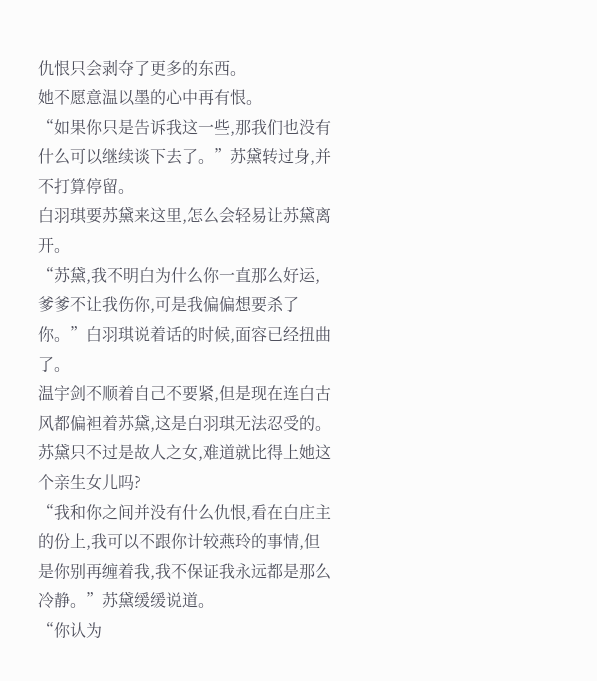仇恨只会剥夺了更多的东西。
她不愿意温以墨的心中再有恨。
“如果你只是告诉我这一些,那我们也没有什么可以继续谈下去了。”苏黛转过身,并不打算停留。
白羽琪要苏黛来这里,怎么会轻易让苏黛离开。
“苏黛,我不明白为什么你一直那么好运,爹爹不让我伤你,可是我偏偏想要杀了你。”白羽琪说着话的时候,面容已经扭曲了。
温宇剑不顺着自己不要紧,但是现在连白古风都偏袒着苏黛,这是白羽琪无法忍受的。
苏黛只不过是故人之女,难道就比得上她这个亲生女儿吗?
“我和你之间并没有什么仇恨,看在白庄主的份上,我可以不跟你计较燕玲的事情,但是你别再缠着我,我不保证我永远都是那么冷静。”苏黛缓缓说道。
“你认为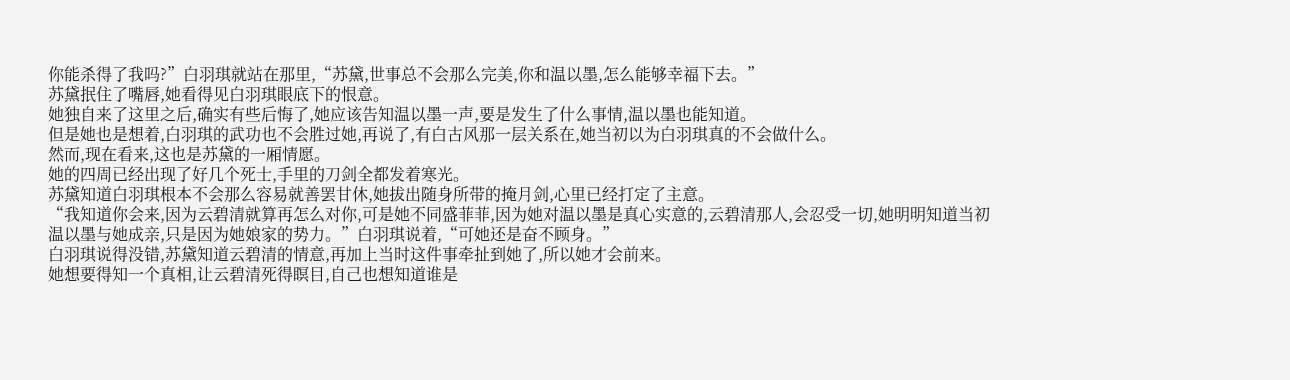你能杀得了我吗?”白羽琪就站在那里,“苏黛,世事总不会那么完美,你和温以墨,怎么能够幸福下去。”
苏黛抿住了嘴唇,她看得见白羽琪眼底下的恨意。
她独自来了这里之后,确实有些后悔了,她应该告知温以墨一声,要是发生了什么事情,温以墨也能知道。
但是她也是想着,白羽琪的武功也不会胜过她,再说了,有白古风那一层关系在,她当初以为白羽琪真的不会做什么。
然而,现在看来,这也是苏黛的一厢情愿。
她的四周已经出现了好几个死士,手里的刀剑全都发着寒光。
苏黛知道白羽琪根本不会那么容易就善罢甘休,她拔出随身所带的掩月剑,心里已经打定了主意。
“我知道你会来,因为云碧清就算再怎么对你,可是她不同盛菲菲,因为她对温以墨是真心实意的,云碧清那人,会忍受一切,她明明知道当初温以墨与她成亲,只是因为她娘家的势力。”白羽琪说着,“可她还是奋不顾身。”
白羽琪说得没错,苏黛知道云碧清的情意,再加上当时这件事牵扯到她了,所以她才会前来。
她想要得知一个真相,让云碧清死得瞑目,自己也想知道谁是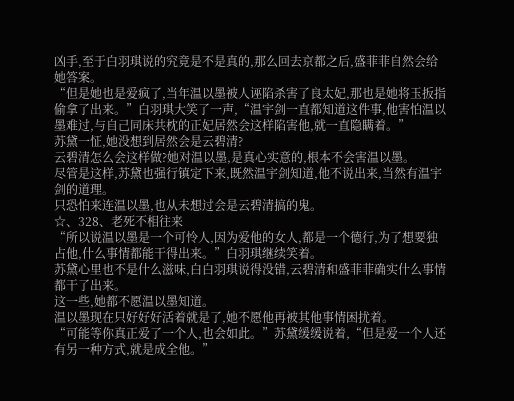凶手,至于白羽琪说的究竟是不是真的,那么回去京都之后,盛菲菲自然会给她答案。
“但是她也是爱疯了,当年温以墨被人诬陷杀害了良太妃,那也是她将玉扳指偷拿了出来。”白羽琪大笑了一声,“温宇剑一直都知道这件事,他害怕温以墨难过,与自己同床共枕的正妃居然会这样陷害他,就一直隐瞒着。”
苏黛一怔,她没想到居然会是云碧清?
云碧清怎么会这样做?她对温以墨,是真心实意的,根本不会害温以墨。
尽管是这样,苏黛也强行镇定下来,既然温宇剑知道,他不说出来,当然有温宇剑的道理。
只恐怕来连温以墨,也从未想过会是云碧清搞的鬼。
☆、328、老死不相往来
“所以说温以墨是一个可怜人,因为爱他的女人,都是一个德行,为了想要独占他,什么事情都能干得出来。”白羽琪继续笑着。
苏黛心里也不是什么滋味,白白羽琪说得没错,云碧清和盛菲菲确实什么事情都干了出来。
这一些,她都不愿温以墨知道。
温以墨现在只好好好活着就是了,她不愿他再被其他事情困扰着。
“可能等你真正爱了一个人,也会如此。”苏黛缓缓说着,“但是爱一个人还有另一种方式,就是成全他。”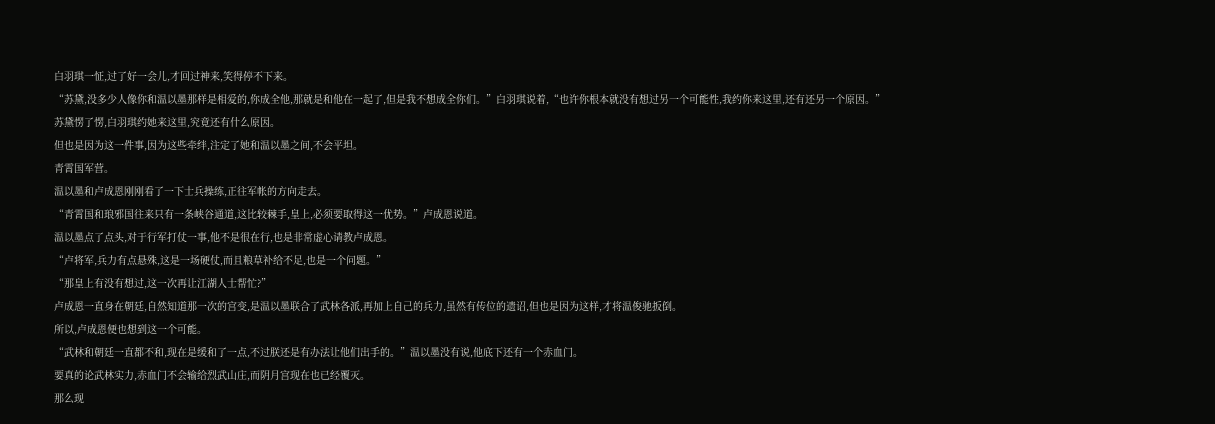白羽琪一怔,过了好一会儿,才回过神来,笑得停不下来。
“苏黛,没多少人像你和温以墨那样是相爱的,你成全他,那就是和他在一起了,但是我不想成全你们。”白羽琪说着,“也许你根本就没有想过另一个可能性,我约你来这里,还有还另一个原因。”
苏黛愣了愣,白羽琪约她来这里,究竟还有什么原因。
但也是因为这一件事,因为这些牵绊,注定了她和温以墨之间,不会平坦。
青霄国军营。
温以墨和卢成恩刚刚看了一下士兵操练,正往军帐的方向走去。
“青霄国和琅邪国往来只有一条峡谷通道,这比较棘手,皇上,必须要取得这一优势。”卢成恩说道。
温以墨点了点头,对于行军打仗一事,他不是很在行,也是非常虚心请教卢成恩。
“卢将军,兵力有点悬殊,这是一场硬仗,而且粮草补给不足,也是一个问题。”
“那皇上有没有想过,这一次再让江湖人士帮忙?”
卢成恩一直身在朝廷,自然知道那一次的宫变,是温以墨联合了武林各派,再加上自己的兵力,虽然有传位的遗诏,但也是因为这样,才将温俊驰扳倒。
所以,卢成恩便也想到这一个可能。
“武林和朝廷一直都不和,现在是缓和了一点,不过朕还是有办法让他们出手的。”温以墨没有说,他底下还有一个赤血门。
要真的论武林实力,赤血门不会输给烈武山庄,而阴月宫现在也已经覆灭。
那么现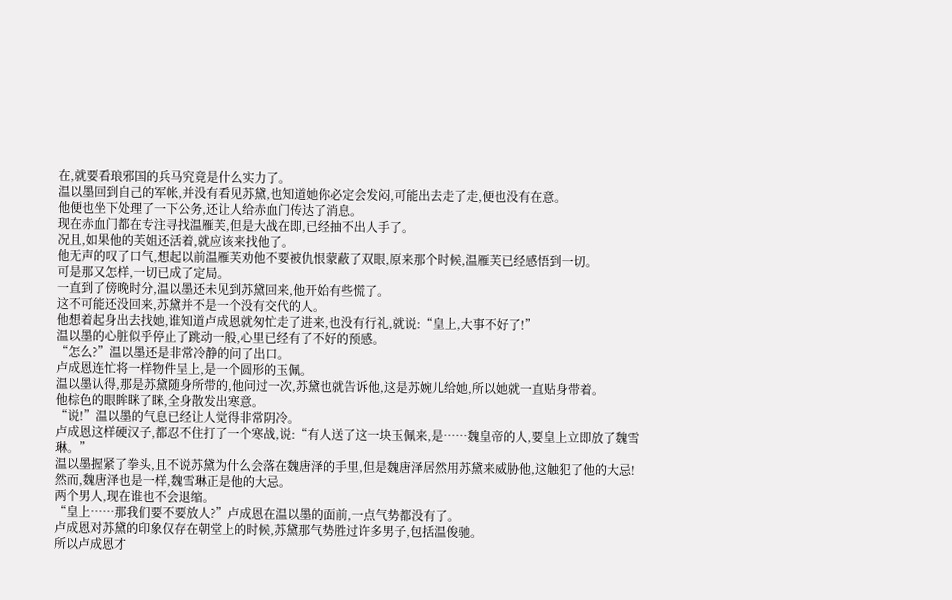在,就要看琅邪国的兵马究竟是什么实力了。
温以墨回到自己的军帐,并没有看见苏黛,也知道她你必定会发闷,可能出去走了走,便也没有在意。
他便也坐下处理了一下公务,还让人给赤血门传达了消息。
现在赤血门都在专注寻找温雁芙,但是大战在即,已经抽不出人手了。
况且,如果他的芙姐还活着,就应该来找他了。
他无声的叹了口气,想起以前温雁芙劝他不要被仇恨蒙蔽了双眼,原来那个时候,温雁芙已经感悟到一切。
可是那又怎样,一切已成了定局。
一直到了傍晚时分,温以墨还未见到苏黛回来,他开始有些慌了。
这不可能还没回来,苏黛并不是一个没有交代的人。
他想着起身出去找她,谁知道卢成恩就匆忙走了进来,也没有行礼,就说:“皇上,大事不好了!”
温以墨的心脏似乎停止了跳动一般,心里已经有了不好的预感。
“怎么?”温以墨还是非常冷静的问了出口。
卢成恩连忙将一样物件呈上,是一个圆形的玉佩。
温以墨认得,那是苏黛随身所带的,他问过一次,苏黛也就告诉他,这是苏婉儿给她,所以她就一直贴身带着。
他棕色的眼眸眯了眯,全身散发出寒意。
“说!”温以墨的气息已经让人觉得非常阴冷。
卢成恩这样硬汉子,都忍不住打了一个寒战,说:“有人送了这一块玉佩来,是……魏皇帝的人,要皇上立即放了魏雪琳。”
温以墨握紧了拳头,且不说苏黛为什么会落在魏唐泽的手里,但是魏唐泽居然用苏黛来威胁他,这触犯了他的大忌!
然而,魏唐泽也是一样,魏雪琳正是他的大忌。
两个男人,现在谁也不会退缩。
“皇上……那我们要不要放人?”卢成恩在温以墨的面前,一点气势都没有了。
卢成恩对苏黛的印象仅存在朝堂上的时候,苏黛那气势胜过许多男子,包括温俊驰。
所以卢成恩才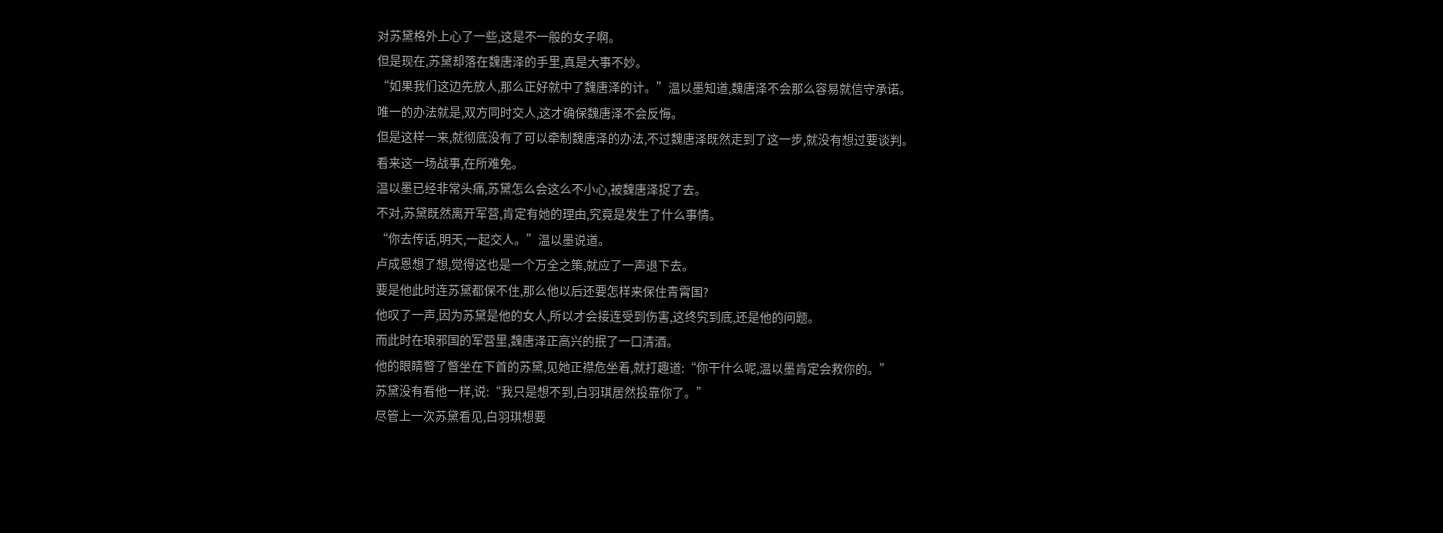对苏黛格外上心了一些,这是不一般的女子啊。
但是现在,苏黛却落在魏唐泽的手里,真是大事不妙。
“如果我们这边先放人,那么正好就中了魏唐泽的计。”温以墨知道,魏唐泽不会那么容易就信守承诺。
唯一的办法就是,双方同时交人,这才确保魏唐泽不会反悔。
但是这样一来,就彻底没有了可以牵制魏唐泽的办法,不过魏唐泽既然走到了这一步,就没有想过要谈判。
看来这一场战事,在所难免。
温以墨已经非常头痛,苏黛怎么会这么不小心,被魏唐泽捉了去。
不对,苏黛既然离开军营,肯定有她的理由,究竟是发生了什么事情。
“你去传话,明天,一起交人。”温以墨说道。
卢成恩想了想,觉得这也是一个万全之策,就应了一声退下去。
要是他此时连苏黛都保不住,那么他以后还要怎样来保住青霄国?
他叹了一声,因为苏黛是他的女人,所以才会接连受到伤害,这终究到底,还是他的问题。
而此时在琅邪国的军营里,魏唐泽正高兴的抿了一口清酒。
他的眼睛瞥了瞥坐在下首的苏黛,见她正襟危坐着,就打趣道:“你干什么呢,温以墨肯定会救你的。”
苏黛没有看他一样,说:“我只是想不到,白羽琪居然投靠你了。”
尽管上一次苏黛看见,白羽琪想要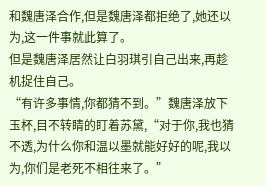和魏唐泽合作,但是魏唐泽都拒绝了,她还以为,这一件事就此算了。
但是魏唐泽居然让白羽琪引自己出来,再趁机捉住自己。
“有许多事情,你都猜不到。”魏唐泽放下玉杯,目不转睛的盯着苏黛,“对于你,我也猜不透,为什么你和温以墨就能好好的呢,我以为,你们是老死不相往来了。”